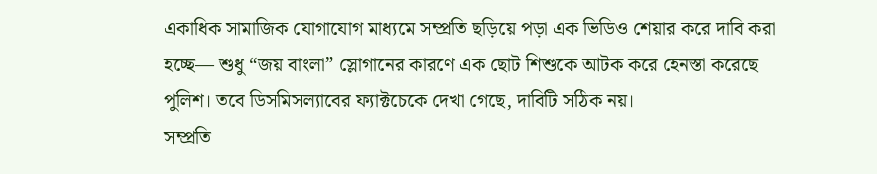একাধিক সামাজিক যোগাযোগ মাধ্যমে সম্প্রতি ছড়িয়ে পড়া এক ভিডিও শেয়ার করে দাবি করা হচ্ছে— শুধু “জয় বাংলা” স্লোগানের কারণে এক ছোট শিশুকে আটক করে হেনস্তা করেছে পুলিশ। তবে ডিসমিসল্যাবের ফ্যাক্টচেকে দেখা গেছে, দাবিটি সঠিক নয়।
সম্প্রতি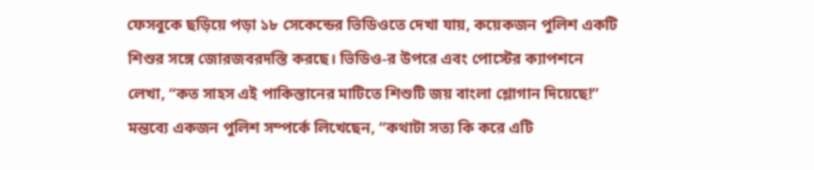ফেসবুকে ছড়িয়ে পড়া ১৮ সেকেন্ডের ভিডিওতে দেখা যায়, কয়েকজন পুলিশ একটি শিশুর সঙ্গে জোরজবরদস্তি করছে। ভিডিও-র উপরে এবং পোস্টের ক্যাপশনে লেখা, “কত সাহস এই পাকিস্তানের মাটিতে শিশুটি জয় বাংলা শ্লোগান দিয়েছে!”
মন্তব্যে একজন পুলিশ সম্পর্কে লিখেছেন, “কথাটা সত্য কি করে এটি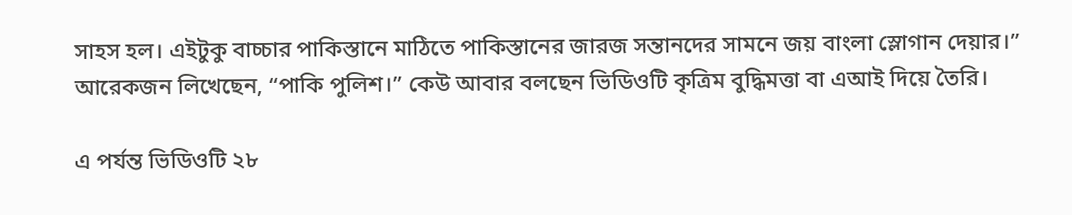সাহস হল। এইটুকু বাচ্চার পাকিস্তানে মাঠিতে পাকিস্তানের জারজ সন্তানদের সামনে জয় বাংলা স্লোগান দেয়ার।” আরেকজন লিখেছেন, “পাকি পুলিশ।” কেউ আবার বলছেন ভিডিওটি কৃত্রিম বুদ্ধিমত্তা বা এআই দিয়ে তৈরি।

এ পর্যন্ত ভিডিওটি ২৮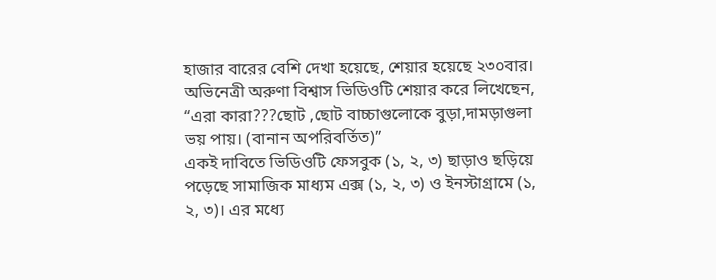হাজার বারের বেশি দেখা হয়েছে, শেয়ার হয়েছে ২৩০বার। অভিনেত্রী অরুণা বিশ্বাস ভিডিওটি শেয়ার করে লিখেছেন, “এরা কারা???ছোট ,ছোট বাচ্চাগুলোকে বুড়া,দামড়াগুলা ভয় পায়। (বানান অপরিবর্তিত)”
একই দাবিতে ভিডিওটি ফেসবুক (১, ২, ৩) ছাড়াও ছড়িয়ে পড়েছে সামাজিক মাধ্যম এক্স (১, ২, ৩) ও ইনস্টাগ্রামে (১, ২, ৩)। এর মধ্যে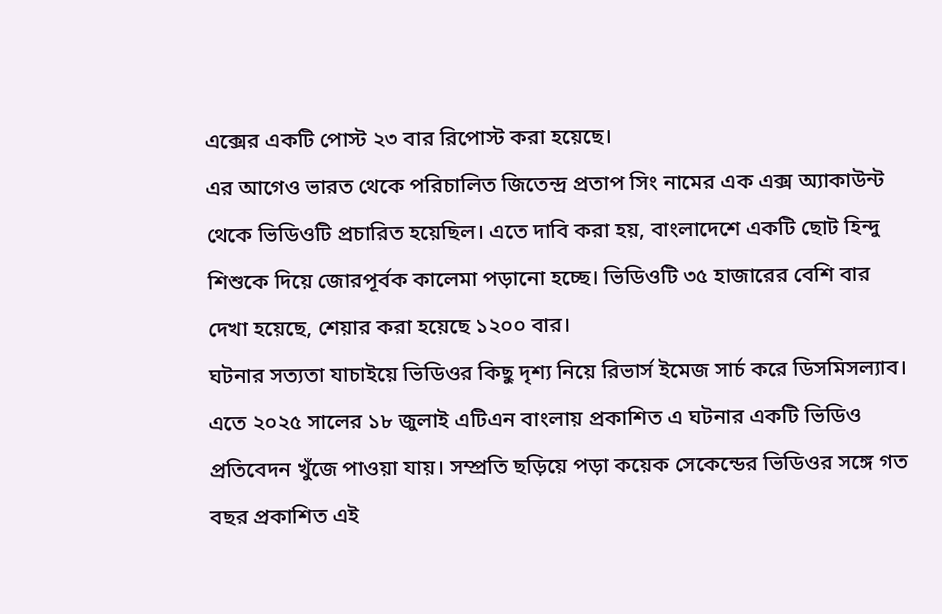এক্সের একটি পোস্ট ২৩ বার রিপোস্ট করা হয়েছে।
এর আগেও ভারত থেকে পরিচালিত জিতেন্দ্র প্রতাপ সিং নামের এক এক্স অ্যাকাউন্ট থেকে ভিডিওটি প্রচারিত হয়েছিল। এতে দাবি করা হয়, বাংলাদেশে একটি ছোট হিন্দু শিশুকে দিয়ে জোরপূর্বক কালেমা পড়ানো হচ্ছে। ভিডিওটি ৩৫ হাজারের বেশি বার দেখা হয়েছে, শেয়ার করা হয়েছে ১২০০ বার।
ঘটনার সত্যতা যাচাইয়ে ভিডিওর কিছু দৃশ্য নিয়ে রিভার্স ইমেজ সার্চ করে ডিসমিসল্যাব। এতে ২০২৫ সালের ১৮ জুলাই এটিএন বাংলায় প্রকাশিত এ ঘটনার একটি ভিডিও প্রতিবেদন খুঁজে পাওয়া যায়। সম্প্রতি ছড়িয়ে পড়া কয়েক সেকেন্ডের ভিডিওর সঙ্গে গত বছর প্রকাশিত এই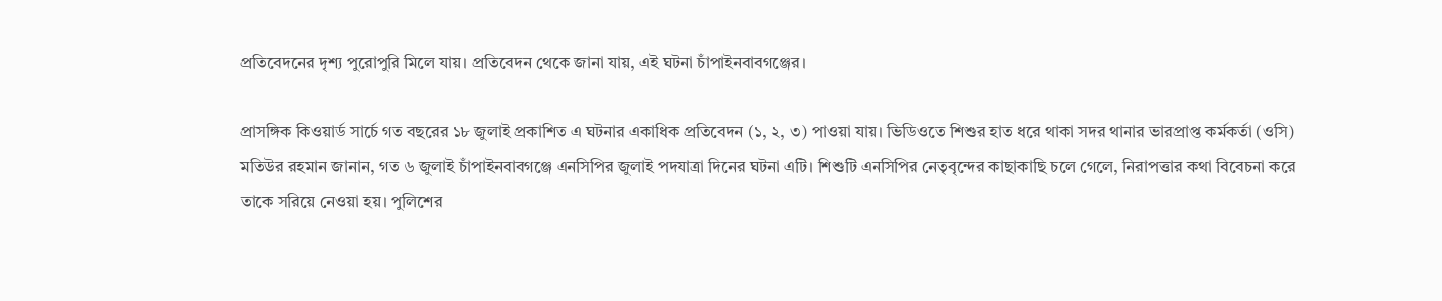প্রতিবেদনের দৃশ্য পুরোপুরি মিলে যায়। প্রতিবেদন থেকে জানা যায়, এই ঘটনা চাঁপাইনবাবগঞ্জের।

প্রাসঙ্গিক কিওয়ার্ড সার্চে গত বছরের ১৮ জুলাই প্রকাশিত এ ঘটনার একাধিক প্রতিবেদন (১, ২, ৩) পাওয়া যায়। ভিডিওতে শিশুর হাত ধরে থাকা সদর থানার ভারপ্রাপ্ত কর্মকর্তা (ওসি) মতিউর রহমান জানান, গত ৬ জুলাই চাঁপাইনবাবগঞ্জে এনসিপির জুলাই পদযাত্রা দিনের ঘটনা এটি। শিশুটি এনসিপির নেতৃবৃন্দের কাছাকাছি চলে গেলে, নিরাপত্তার কথা বিবেচনা করে তাকে সরিয়ে নেওয়া হয়। পুলিশের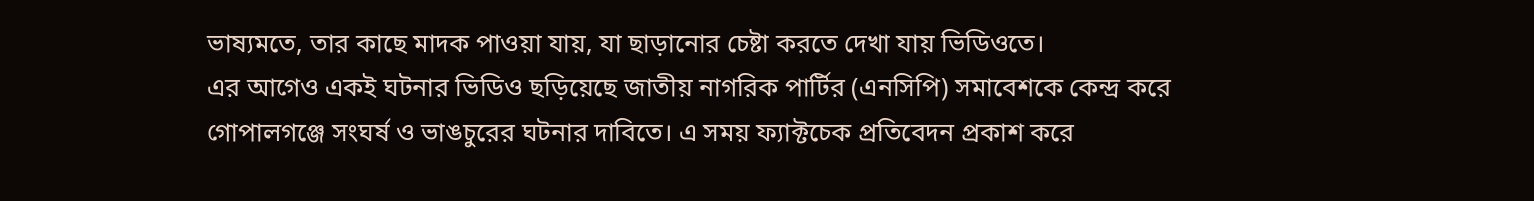ভাষ্যমতে, তার কাছে মাদক পাওয়া যায়, যা ছাড়ানোর চেষ্টা করতে দেখা যায় ভিডিওতে।
এর আগেও একই ঘটনার ভিডিও ছড়িয়েছে জাতীয় নাগরিক পার্টির (এনসিপি) সমাবেশকে কেন্দ্র করে গোপালগঞ্জে সংঘর্ষ ও ভাঙচুরের ঘটনার দাবিতে। এ সময় ফ্যাক্টচেক প্রতিবেদন প্রকাশ করে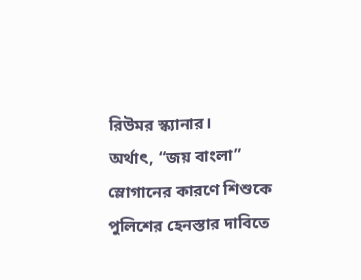রিউমর স্ক্যানার।
অর্থাৎ, “জয় বাংলা” স্লোগানের কারণে শিশুকে পুলিশের হেনস্তার দাবিতে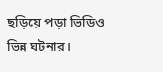ছড়িয়ে পড়া ভিডিও ভিন্ন ঘটনার।